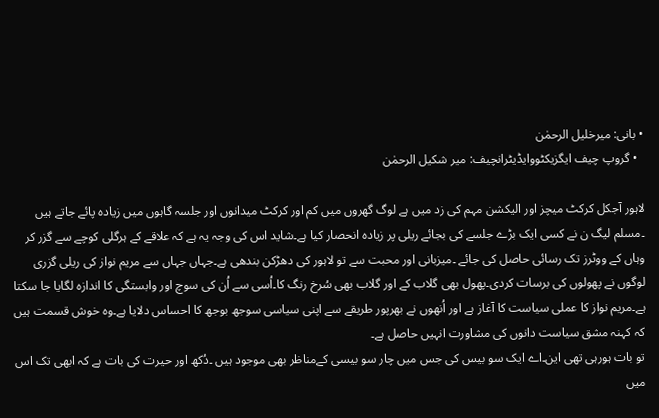• بانی: میرخلیل الرحمٰن
  • گروپ چیف ایگزیکٹووایڈیٹرانچیف: میر شکیل الرحمٰن

لاہور آجکل کرکٹ میچز اور الیکشن مہم کی زد میں ہے لوگ گھروں میں کم اور کرکٹ میدانوں اور جلسہ گاہوں میں زیادہ پائے جاتے ہیں ۔مسلم لیگ ن نے کسی ایک بڑے جلسے کی بجائے ریلی پر زیادہ انحصار کیا ہے۔شاید اس کی وجہ یہ ہے کہ علاقے کے ہرگلی کوچے سے گزر کر وہاں کے ووٹرز تک رسائی حاصل کی جائے ۔میزبانی اور محبت سے تو لاہور کی دھڑکن بندھی ہے۔جہاں جہاں سے مریم نواز کی ریلی گزری لوگوں نے پھولوں کی برسات کردی۔پھول بھی گلاب کے اور گلاب بھی سُرخ رنگ کا۔اُسی سے اُن کی سوچ اور وابستگی کا اندازہ لگایا جا سکتا ہے۔مریم نواز کا عملی سیاست کا آغاز ہے اور اُنھوں نے بھرپور طریقے سے اپنی سیاسی سوجھ بوجھ کا احساس دلایا ہے۔وہ خوش قسمت ہیں کہ کہنہ مشق سیاست دانوں کی مشاورت انہیں حاصل ہے۔
تو بات ہورہی تھی این۔اے ایک سو بیس کی جس میں چار سو بیسی کےمناظر بھی موجود ہیں ۔دُکھ اور حیرت کی بات ہے کہ ابھی تک اس میں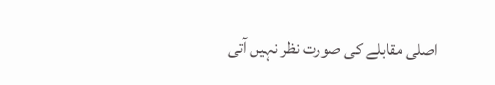اصلی مقابلے کی صورت نظر نہیں آتی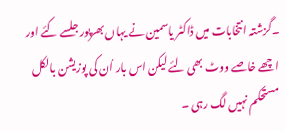۔گزشتہ انتخابات میں ڈاکٹر یاسمین نے یہاں بھرپور جلسے کئے اور اچھے خاصے ووٹ بھی لئے لیکن اس بار اُن کی پوزیشن بالکل مستحکم نہیں لگ رہی ۔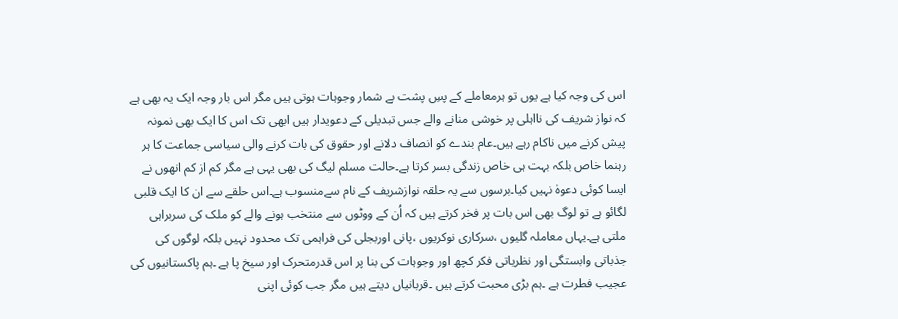اس کی وجہ کیا ہے یوں تو ہرمعاملے کے پسِ پشت بے شمار وجوہات ہوتی ہیں مگر اس بار وجہ ایک یہ بھی ہے کہ نواز شریف کی نااہلی پر خوشی منانے والے جس تبدیلی کے دعویدار ہیں ابھی تک اس کا ایک بھی نمونہ پیش کرنے میں ناکام رہے ہیں۔عام بندے کو انصاف دلانے اور حقوق کی بات کرنے والی سیاسی جماعت کا ہر رہنما خاص بلکہ بہت ہی خاص زندگی بسر کرتا ہے۔حالت مسلم لیگ کی بھی یہی ہے مگر کم از کم انھوں نے ایسا کوئی دعوہٰ نہیں کیا۔برسوں سے یہ حلقہ نوازشریف کے نام سےمنسوب ہے۔اس حلقے سے ان کا ایک قلبی لگائو ہے تو لوگ بھی اس بات پر فخر کرتے ہیں کہ اُن کے ووٹوں سے منتخب ہونے والے کو ملک کی سربراہی ملتی ہے۔یہاں معاملہ گلیوں ،سرکاری نوکریوں ،پانی اوربجلی کی فراہمی تک محدود نہیں بلکہ لوگوں کی جذباتی وابستگی اور نظریاتی فکر کچھ اور وجوہات کی بنا پر اس قدرمتحرک اور سیخ پا ہے ۔ہم پاکستانیوں کی عجیب فطرت ہے ۔ہم بڑی محبت کرتے ہیں ۔قربانیاں دیتے ہیں مگر جب کوئی اپنی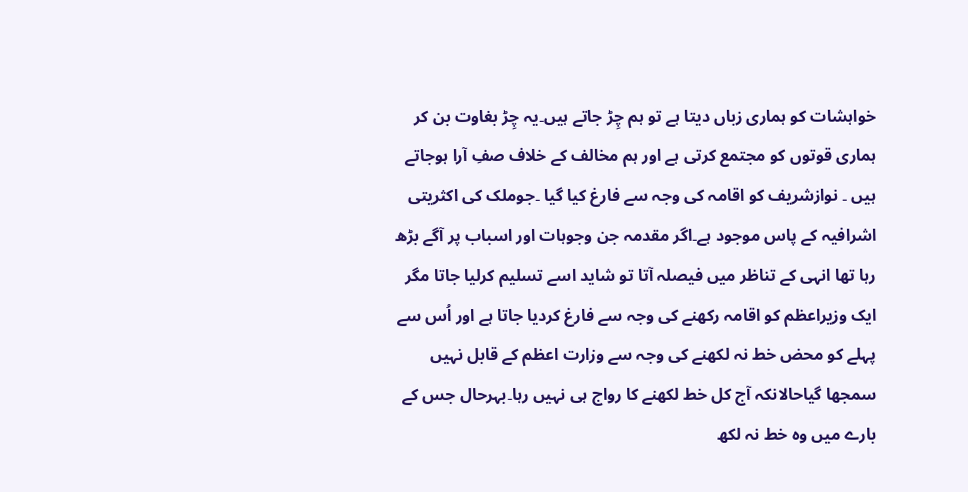خواہشات کو ہماری زباں دیتا ہے تو ہم چِڑ جاتے ہیں۔یہ چِڑ بغاوت بن کر ہماری قوتوں کو مجتمع کرتی ہے اور ہم مخالف کے خلاف صفِ آرا ہوجاتے ہیں ۔ نوازشریف کو اقامہ کی وجہ سے فارغ کیا گیا ۔جوملک کی اکثریتی اشرافیہ کے پاس موجود ہے۔اگر مقدمہ جن وجوہات اور اسباب پر آگے بڑھ رہا تھا انہی کے تناظر میں فیصلہ آتا تو شاید اسے تسلیم کرلیا جاتا مگر ایک وزیراعظم کو اقامہ رکھنے کی وجہ سے فارغ کردیا جاتا ہے اور اُس سے پہلے کو محض خط نہ لکھنے کی وجہ سے وزارت اعظم کے قابل نہیں سمجھا گیاحالانکہ آج کل خط لکھنے کا رواج ہی نہیں رہا۔بہرحال جس کے بارے میں وہ خط نہ لکھ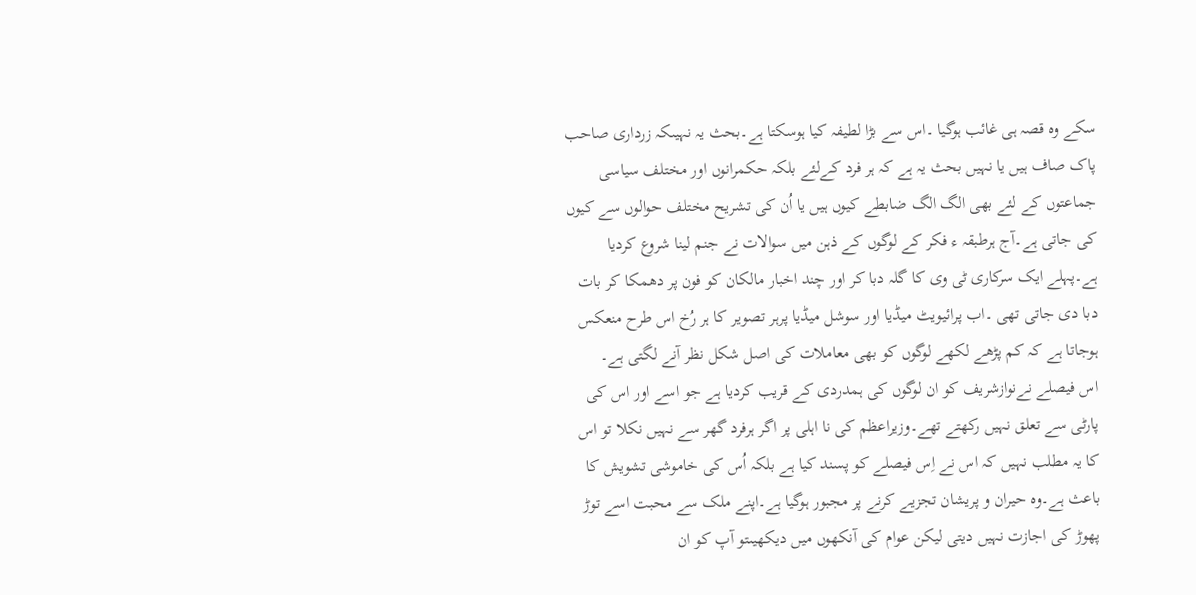سکے وہ قصہ ہی غائب ہوگیا ۔اس سے بڑا لطیفہ کیا ہوسکتا ہے۔بحث یہ نہیںکہ زرداری صاحب پاک صاف ہیں یا نہیں بحث یہ ہے کہ ہر فرد کےلئے بلکہ حکمرانوں اور مختلف سیاسی جماعتوں کے لئے بھی الگ الگ ضابطے کیوں ہیں یا اُن کی تشریح مختلف حوالوں سے کیوں کی جاتی ہے۔آج ہرطبقہ ء فکر کے لوگوں کے ذہن میں سوالات نے جنم لینا شروع کردیا ہے۔پہلے ایک سرکاری ٹی وی کا گلہ دبا کر اور چند اخبار مالکان کو فون پر دھمکا کر بات دبا دی جاتی تھی ۔اب پرائیویٹ میڈیا اور سوشل میڈیا پرہر تصویر کا ہر رُخ اس طرح منعکس ہوجاتا ہے کہ کم پڑھے لکھے لوگوں کو بھی معاملات کی اصل شکل نظر آنے لگتی ہے۔
اس فیصلے نےنوازشریف کو ان لوگوں کی ہمدردی کے قریب کردیا ہے جو اسے اور اس کی پارٹی سے تعلق نہیں رکھتے تھے۔وزیراعظم کی نا اہلی پر اگر ہرفرد گھر سے نہیں نکلا تو اس کا یہ مطلب نہیں کہ اس نے اِس فیصلے کو پسند کیا ہے بلکہ اُس کی خاموشی تشویش کا باعث ہے۔وہ حیران و پریشان تجزیے کرنے پر مجبور ہوگیا ہے۔اپنے ملک سے محبت اسے توڑ پھوڑ کی اجازت نہیں دیتی لیکن عوام کی آنکھوں میں دیکھیںتو آپ کو ان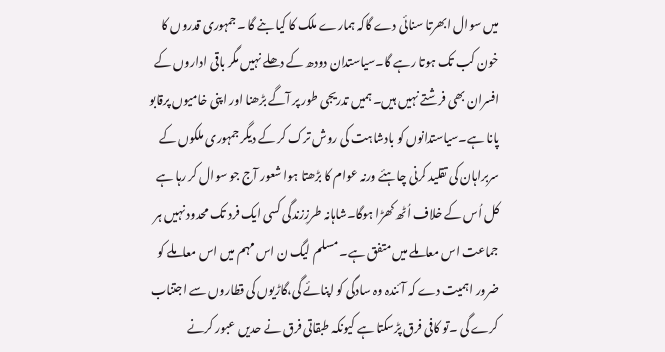میں سوال ابھرتا سنائی دے گاکہ ہمارے ملک کا کیا بنے گا ۔جمہوری قدروں کا خون کب تک ہوتا رہے گا۔سیاستدان دودھ کے دھلے نہیں مگر باقی اداروں کے افسران بھی فرشتے نہیں ہیں۔ہمیں تدریجی طور پر آگے بڑھنا اور اپنی خامیوں پرقابو پانا ہے۔سیاستدانوں کو بادشاہت کی روش ترک کر کے دیگر جمہوری ملکوں کے سربراہان کی تقلید کرنی چاہئے ورنہ عوام کا بڑھتا ہوا شعور آج جو سوال کر رہا ہے کل اُس کے خلاف اُٹھ کھڑا ہوگا۔شاہانہ طرزِزندگی کسی ایک فرد تک محدود نہیں ہر جماعت اس معاملے میں متفق ہے۔ مسلم لیگ ن اس مہم میں اس معاملے کو ضرور اہمیت دے کہ آئندہ وہ سادگی کو اپنائے گی،گاڑیوں کی قطاروں سے اجتناب کرے گی ۔تو کافی فرق پڑسکتا ہے کیونکہ طبقاتی فرق نے حدیں عبور کرنے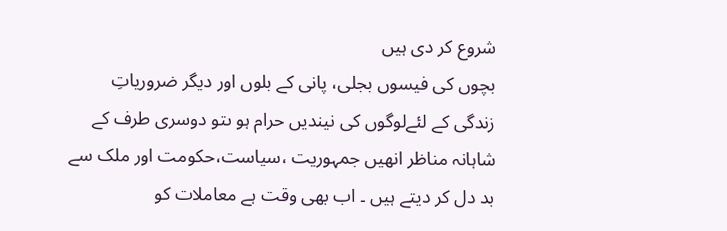شروع کر دی ہیں
بچوں کی فیسوں بجلی، پانی کے بلوں اور دیگر ضروریاتِ زندگی کے لئےلوگوں کی نیندیں حرام ہو ںتو دوسری طرف کے شاہانہ مناظر انھیں جمہوریت ،سیاست،حکومت اور ملک سے بد دل کر دیتے ہیں ۔ اب بھی وقت ہے معاملات کو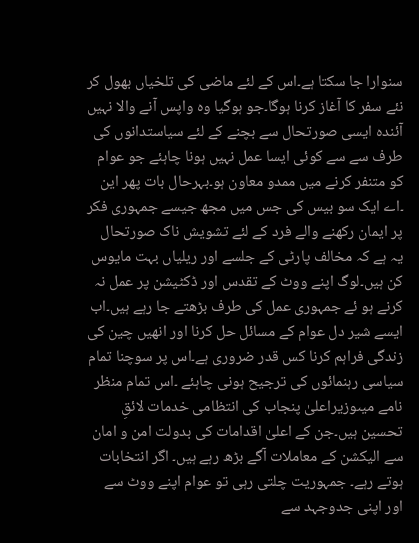سنوارا جا سکتا ہے۔اس کے لئے ماضی کی تلخیاں بھول کر نئے سفر کا آغاز کرنا ہوگا۔جو ہوگیا وہ واپس آنے والا نہیں آئندہ ایسی صورتحال سے بچنے کے لئے سیاستدانوں کی طرف سے سے کوئی ایسا عمل نہیں ہونا چاہئے جو عوام کو متنفر کرنے میں ممدو معاون ہو۔بہرحال بات پھر این ۔اے ایک سو بیس کی جس میں مجھ جیسے جمہوری فکر پر ایمان رکھنے والے فرد کے لئے تشویش ناک صورتحال یہ ہے کہ مخالف پارٹی کے جلسے اور ریلیاں بہت مایوس کن ہیں۔لوگ اپنے ووٹ کے تقدس اور ڈکٹیشن پر عمل نہ کرنے ہو ئے جمہوری عمل کی طرف بڑھتے جا رہے ہیں۔اب ایسے شیر دل عوام کے مسائل حل کرنا اور انھیں چین کی زندگی فراہم کرنا کس قدر ضروری ہے۔اس پر سوچنا تمام سیاسی رہنمائوں کی ترجیح ہونی چاہئے ۔اس تمام منظر نامے میںوزیراعلیٰ پنجاب کی انتظامی خدمات لائقِ تحسین ہیں۔جن کے اعلیٰ اقدامات کی بدولت امن و امان سے الیکشن کے معاملات آگے بڑھ رہے ہیں۔ اگر انتخابات ہوتے رہے۔ جمہوریت چلتی رہی تو عوام اپنے ووٹ سے اور اپنی جدوجہد سے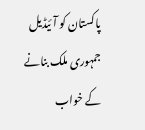پاکستان کو آئیڈیل جمہوری ملک بنانے کے خواب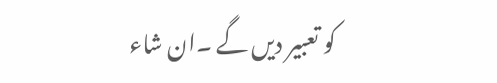کو تعبیر دیں گے ۔ان شاء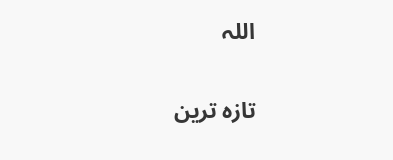اللہ

تازہ ترین